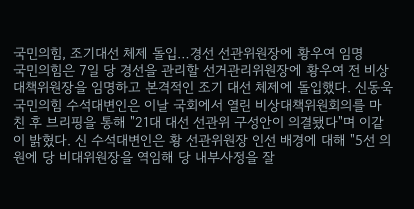국민의힘, 조기대선 체제 돌입…경선 선관위원장에 황우여 임명
국민의힘은 7일 당 경선을 관리할 선거관리위원장에 황우여 전 비상대책위원장을 임명하고 본격적인 조기 대선 체제에 돌입했다. 신동욱 국민의힘 수석대변인은 이날 국회에서 열린 비상대책위원회의를 마친 후 브리핑을 통해 "21대 대선 선관위 구성안이 의결됐다"며 이같이 밝혔다. 신 수석대변인은 황 선관위원장 인선 배경에 대해 "5선 의원에 당 비대위원장을 역임해 당 내부사정을 잘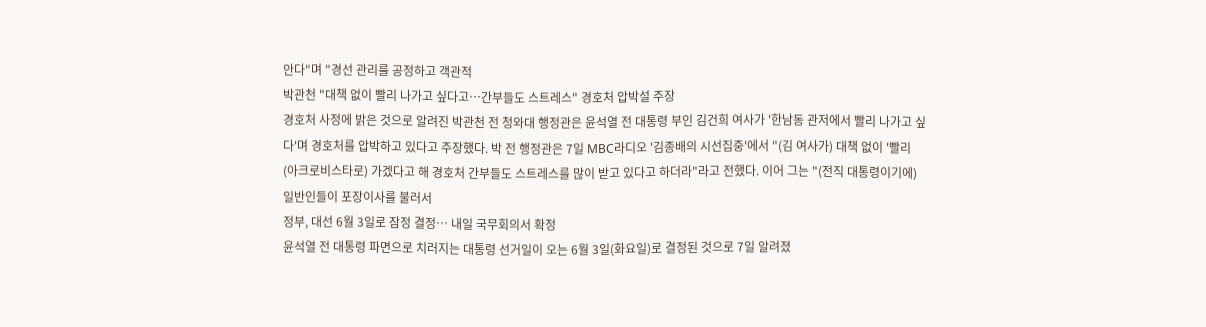안다"며 "경선 관리를 공정하고 객관적
박관천 "대책 없이 빨리 나가고 싶다고…간부들도 스트레스" 경호처 압박설 주장
경호처 사정에 밝은 것으로 알려진 박관천 전 청와대 행정관은 윤석열 전 대통령 부인 김건희 여사가 '한남동 관저에서 빨리 나가고 싶다'며 경호처를 압박하고 있다고 주장했다. 박 전 행정관은 7일 MBC라디오 '김종배의 시선집중'에서 "(김 여사가) 대책 없이 '빨리 (아크로비스타로) 가겠다고 해 경호처 간부들도 스트레스를 많이 받고 있다고 하더라"라고 전했다. 이어 그는 "(전직 대통령이기에) 일반인들이 포장이사를 불러서
정부, 대선 6월 3일로 잠정 결정… 내일 국무회의서 확정
윤석열 전 대통령 파면으로 치러지는 대통령 선거일이 오는 6월 3일(화요일)로 결정된 것으로 7일 알려졌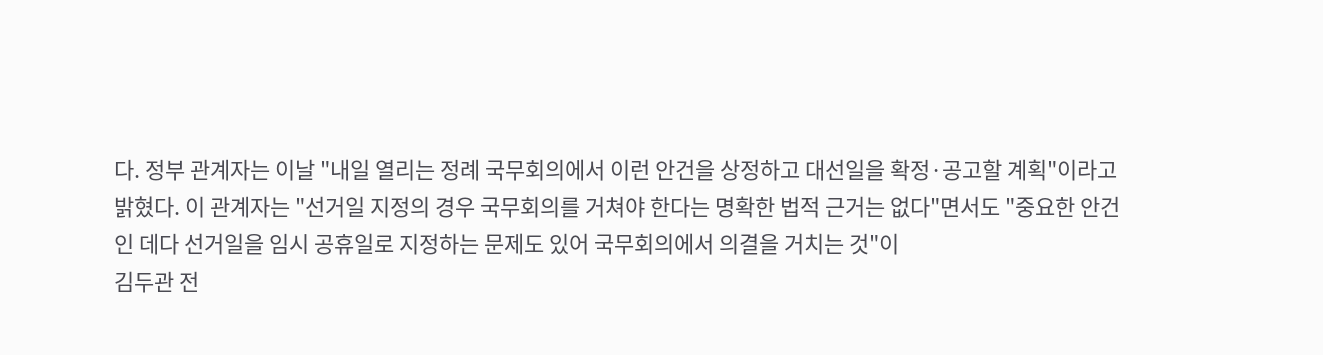다. 정부 관계자는 이날 "내일 열리는 정례 국무회의에서 이런 안건을 상정하고 대선일을 확정·공고할 계획"이라고 밝혔다. 이 관계자는 "선거일 지정의 경우 국무회의를 거쳐야 한다는 명확한 법적 근거는 없다"면서도 "중요한 안건인 데다 선거일을 임시 공휴일로 지정하는 문제도 있어 국무회의에서 의결을 거치는 것"이
김두관 전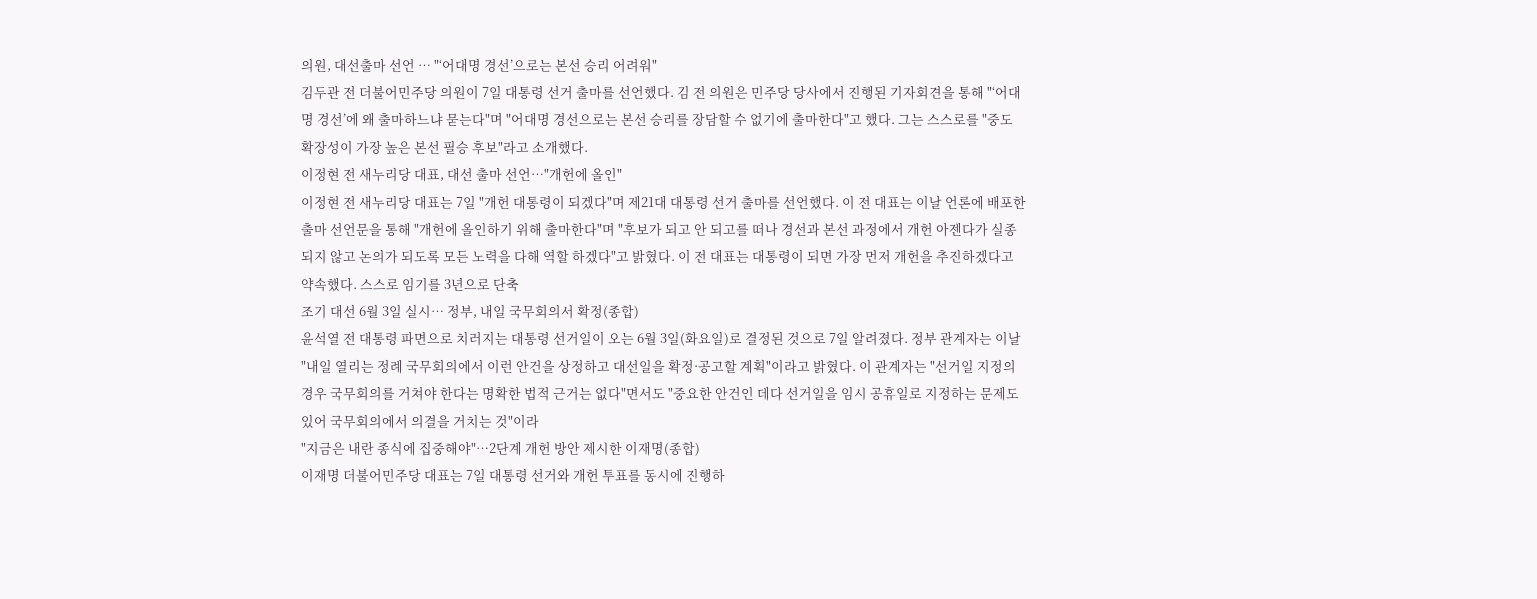의원, 대선출마 선언 … "‘어대명 경선’으로는 본선 승리 어려워"
김두관 전 더불어민주당 의원이 7일 대통령 선거 출마를 선언했다. 김 전 의원은 민주당 당사에서 진행된 기자회견을 통해 "‘어대명 경선’에 왜 출마하느냐 묻는다"며 "어대명 경선으로는 본선 승리를 장담할 수 없기에 출마한다"고 했다. 그는 스스로를 "중도 확장성이 가장 높은 본선 필승 후보"라고 소개했다.
이정현 전 새누리당 대표, 대선 출마 선언…"개헌에 올인"
이정현 전 새누리당 대표는 7일 "개헌 대통령이 되겠다"며 제21대 대통령 선거 출마를 선언했다. 이 전 대표는 이날 언론에 배포한 출마 선언문을 통해 "개헌에 올인하기 위해 출마한다"며 "후보가 되고 안 되고를 떠나 경선과 본선 과정에서 개헌 아젠다가 실종되지 않고 논의가 되도록 모든 노력을 다해 역할 하겠다"고 밝혔다. 이 전 대표는 대통령이 되면 가장 먼저 개헌을 추진하겠다고 약속했다. 스스로 임기를 3년으로 단축
조기 대선 6월 3일 실시… 정부, 내일 국무회의서 확정(종합)
윤석열 전 대통령 파면으로 치러지는 대통령 선거일이 오는 6월 3일(화요일)로 결정된 것으로 7일 알려졌다. 정부 관계자는 이날 "내일 열리는 정례 국무회의에서 이런 안건을 상정하고 대선일을 확정·공고할 계획"이라고 밝혔다. 이 관계자는 "선거일 지정의 경우 국무회의를 거쳐야 한다는 명확한 법적 근거는 없다"면서도 "중요한 안건인 데다 선거일을 임시 공휴일로 지정하는 문제도 있어 국무회의에서 의결을 거치는 것"이라
"지금은 내란 종식에 집중해야"…2단계 개헌 방안 제시한 이재명(종합)
이재명 더불어민주당 대표는 7일 대통령 선거와 개헌 투표를 동시에 진행하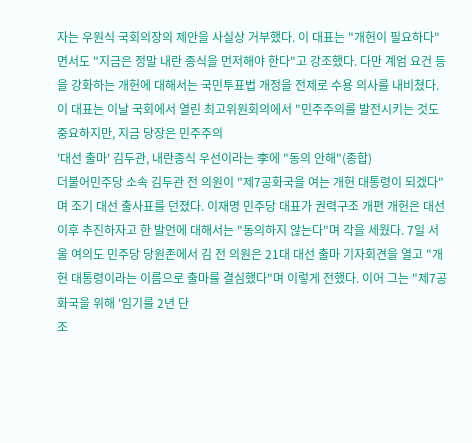자는 우원식 국회의장의 제안을 사실상 거부했다. 이 대표는 "개헌이 필요하다"면서도 "지금은 정말 내란 종식을 먼저해야 한다"고 강조했다. 다만 계엄 요건 등을 강화하는 개헌에 대해서는 국민투표법 개정을 전제로 수용 의사를 내비쳤다. 이 대표는 이날 국회에서 열린 최고위원회의에서 "민주주의를 발전시키는 것도 중요하지만, 지금 당장은 민주주의
'대선 출마' 김두관, 내란종식 우선이라는 李에 "동의 안해"(종합)
더불어민주당 소속 김두관 전 의원이 "제7공화국을 여는 개헌 대통령이 되겠다"며 조기 대선 출사표를 던졌다. 이재명 민주당 대표가 권력구조 개편 개헌은 대선 이후 추진하자고 한 발언에 대해서는 "동의하지 않는다"며 각을 세웠다. 7일 서울 여의도 민주당 당원존에서 김 전 의원은 21대 대선 출마 기자회견을 열고 "개헌 대통령이라는 이름으로 출마를 결심했다"며 이렇게 전했다. 이어 그는 "제7공화국을 위해 '임기를 2년 단
조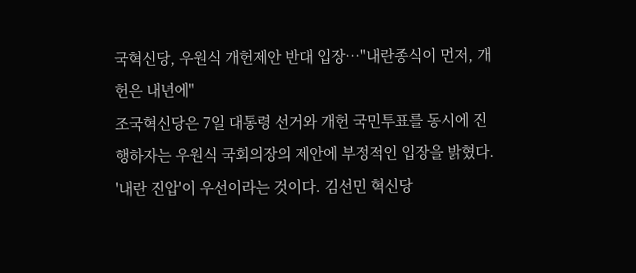국혁신당, 우원식 개헌제안 반대 입장…"내란종식이 먼저, 개헌은 내년에"
조국혁신당은 7일 대통령 선거와 개헌 국민투표를 동시에 진행하자는 우원식 국회의장의 제안에 부정적인 입장을 밝혔다. '내란 진압'이 우선이라는 것이다. 김선민 혁신당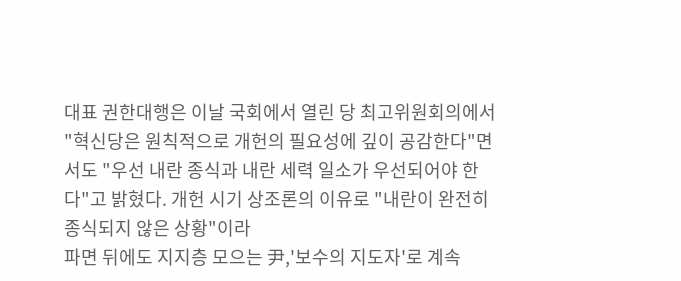대표 권한대행은 이날 국회에서 열린 당 최고위원회의에서 "혁신당은 원칙적으로 개헌의 필요성에 깊이 공감한다"면서도 "우선 내란 종식과 내란 세력 일소가 우선되어야 한다"고 밝혔다. 개헌 시기 상조론의 이유로 "내란이 완전히 종식되지 않은 상황"이라
파면 뒤에도 지지층 모으는 尹,'보수의 지도자'로 계속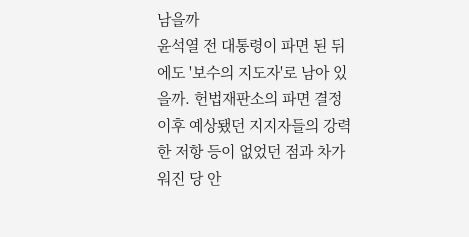남을까
윤석열 전 대통령이 파면 된 뒤에도 '보수의 지도자'로 남아 있을까. 헌법재판소의 파면 결정 이후 예상됐던 지지자들의 강력한 저항 등이 없었던 점과 차가워진 당 안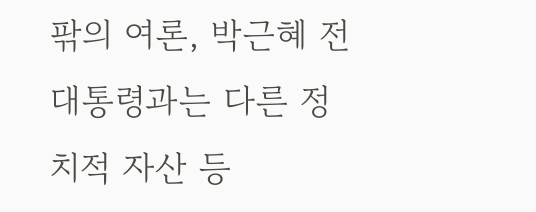팎의 여론, 박근혜 전 대통령과는 다른 정치적 자산 등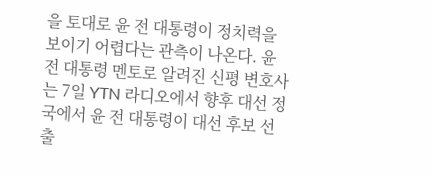을 토대로 윤 전 대통령이 정치력을 보이기 어렵다는 관측이 나온다. 윤 전 대통령 멘토로 알려진 신평 변호사는 7일 YTN 라디오에서 향후 대선 정국에서 윤 전 대통령이 대선 후보 선출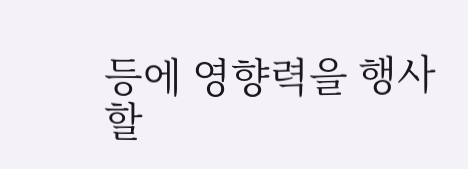등에 영향력을 행사할